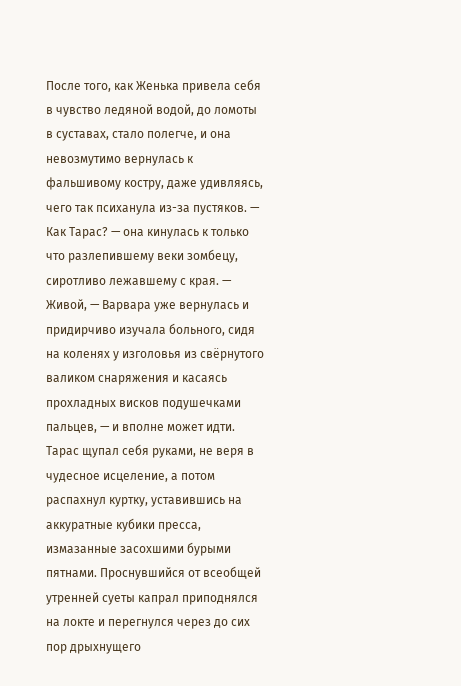После того, как Женька привела себя в чувство ледяной водой, до ломоты в суставах, стало полегче, и она невозмутимо вернулась к фальшивому костру, даже удивляясь, чего так психанула из-за пустяков. — Как Тарас? — она кинулась к только что разлепившему веки зомбецу, сиротливо лежавшему с края. — Живой, — Варвара уже вернулась и придирчиво изучала больного, сидя на коленях у изголовья из свёрнутого валиком снаряжения и касаясь прохладных висков подушечками пальцев, — и вполне может идти. Тарас щупал себя руками, не веря в чудесное исцеление, а потом распахнул куртку, уставившись на аккуратные кубики пресса, измазанные засохшими бурыми пятнами. Проснувшийся от всеобщей утренней суеты капрал приподнялся на локте и перегнулся через до сих пор дрыхнущего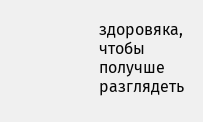здоровяка, чтобы получше разглядеть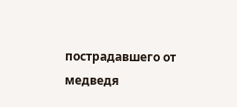пострадавшего от медведя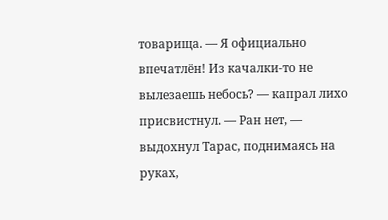товарища. — Я официально впечатлён! Из качалки-то не вылезаешь небось? — капрал лихо присвистнул. — Ран нет, — выдохнул Тарас, поднимаясь на руках,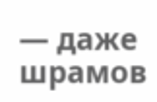— даже шрамов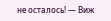не осталось! — Виж